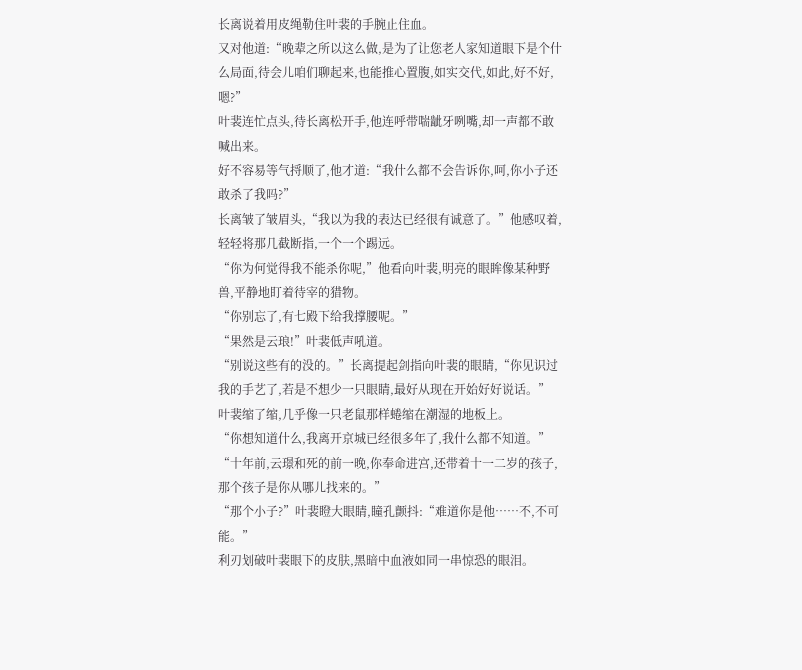长离说着用皮绳勒住叶裴的手腕止住血。
又对他道:“晚辈之所以这么做,是为了让您老人家知道眼下是个什么局面,待会儿咱们聊起来,也能推心置腹,如实交代,如此,好不好,嗯?”
叶裴连忙点头,待长离松开手,他连呼带喘龇牙咧嘴,却一声都不敢喊出来。
好不容易等气捋顺了,他才道:“我什么都不会告诉你,呵,你小子还敢杀了我吗?”
长离皱了皱眉头,“我以为我的表达已经很有诚意了。”他感叹着,轻轻将那几截断指,一个一个踢远。
“你为何觉得我不能杀你呢,”他看向叶裴,明亮的眼眸像某种野兽,平静地盯着待宰的猎物。
“你别忘了,有七殿下给我撑腰呢。”
“果然是云琅!”叶裴低声吼道。
“别说这些有的没的。”长离提起剑指向叶裴的眼睛,“你见识过我的手艺了,若是不想少一只眼睛,最好从现在开始好好说话。”
叶裴缩了缩,几乎像一只老鼠那样蜷缩在潮湿的地板上。
“你想知道什么,我离开京城已经很多年了,我什么都不知道。”
“十年前,云璟和死的前一晚,你奉命进宫,还带着十一二岁的孩子,那个孩子是你从哪儿找来的。”
“那个小子?”叶裴瞪大眼睛,瞳孔颤抖:“难道你是他……不,不可能。”
利刃划破叶裴眼下的皮肤,黑暗中血液如同一串惊恐的眼泪。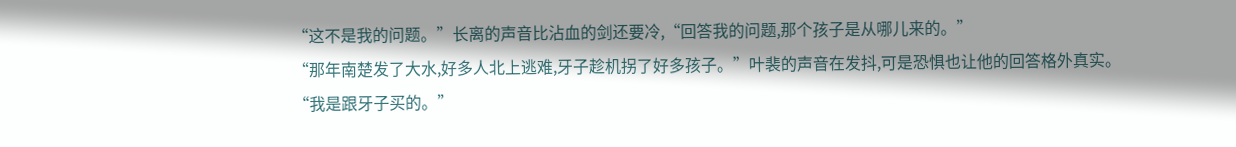“这不是我的问题。”长离的声音比沾血的剑还要冷,“回答我的问题,那个孩子是从哪儿来的。”
“那年南楚发了大水,好多人北上逃难,牙子趁机拐了好多孩子。”叶裴的声音在发抖,可是恐惧也让他的回答格外真实。
“我是跟牙子买的。”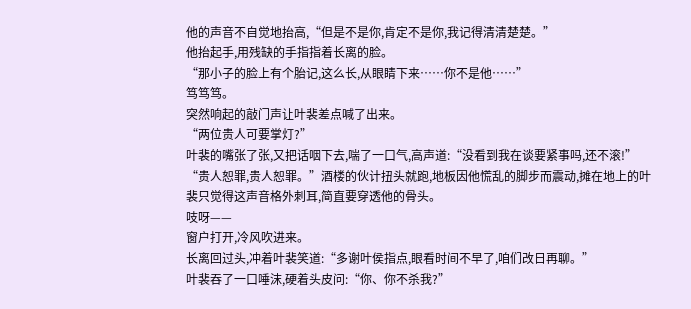他的声音不自觉地抬高,“但是不是你,肯定不是你,我记得清清楚楚。”
他抬起手,用残缺的手指指着长离的脸。
“那小子的脸上有个胎记,这么长,从眼睛下来……你不是他……”
笃笃笃。
突然响起的敲门声让叶裴差点喊了出来。
“两位贵人可要掌灯?”
叶裴的嘴张了张,又把话咽下去,喘了一口气,高声道:“没看到我在谈要紧事吗,还不滚!”
“贵人恕罪,贵人恕罪。”酒楼的伙计扭头就跑,地板因他慌乱的脚步而震动,摊在地上的叶裴只觉得这声音格外刺耳,简直要穿透他的骨头。
吱呀——
窗户打开,冷风吹进来。
长离回过头,冲着叶裴笑道:“多谢叶侯指点,眼看时间不早了,咱们改日再聊。”
叶裴吞了一口唾沫,硬着头皮问:“你、你不杀我?”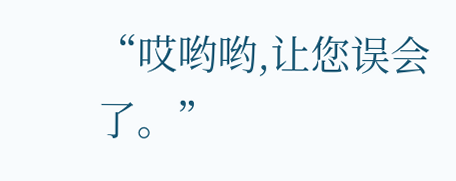“哎哟哟,让您误会了。”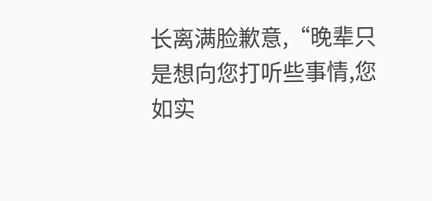长离满脸歉意,“晚辈只是想向您打听些事情,您如实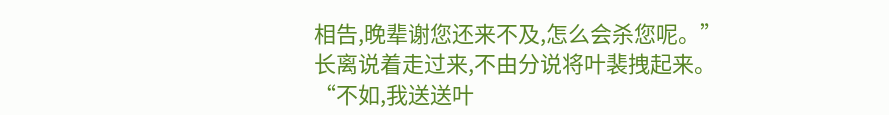相告,晚辈谢您还来不及,怎么会杀您呢。”
长离说着走过来,不由分说将叶裴拽起来。
“不如,我送送叶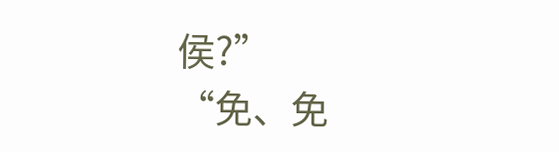侯?”
“免、免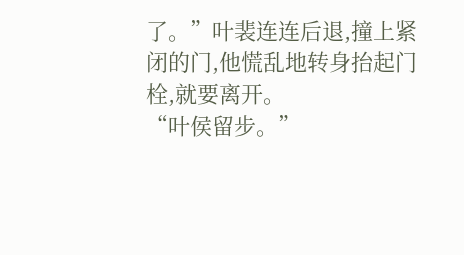了。”叶裴连连后退,撞上紧闭的门,他慌乱地转身抬起门栓,就要离开。
“叶侯留步。”